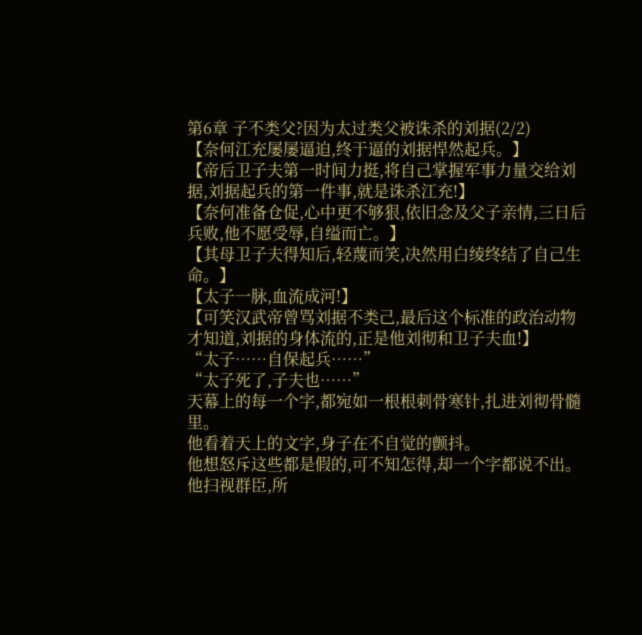第6章 子不类父?因为太过类父被诛杀的刘据(2/2)
【奈何江充屡屡逼迫,终于逼的刘据悍然起兵。】
【帝后卫子夫第一时间力挺,将自己掌握军事力量交给刘据,刘据起兵的第一件事,就是诛杀江充!】
【奈何准备仓促,心中更不够狠,依旧念及父子亲情,三日后兵败,他不愿受辱,自缢而亡。】
【其母卫子夫得知后,轻蔑而笑,决然用白绫终结了自己生命。】
【太子一脉,血流成河!】
【可笑汉武帝曾骂刘据不类己,最后这个标准的政治动物才知道,刘据的身体流的,正是他刘彻和卫子夫血!】
“太子……自保起兵……”
“太子死了,子夫也……”
天幕上的每一个字,都宛如一根根刺骨寒针,扎进刘彻骨髓里。
他看着天上的文字,身子在不自觉的颤抖。
他想怒斥这些都是假的,可不知怎得,却一个字都说不出。
他扫视群臣,所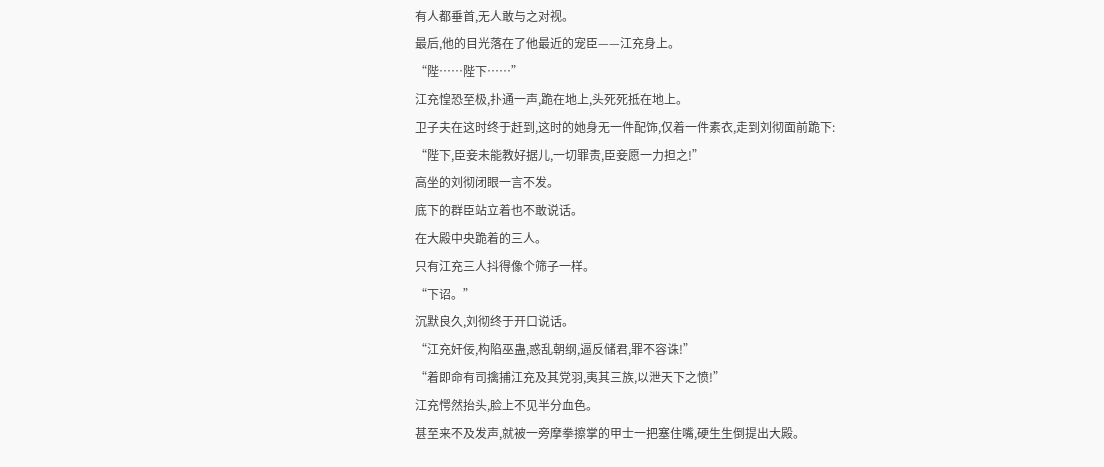有人都垂首,无人敢与之对视。
最后,他的目光落在了他最近的宠臣——江充身上。
“陛……陛下……”
江充惶恐至极,扑通一声,跪在地上,头死死抵在地上。
卫子夫在这时终于赶到,这时的她身无一件配饰,仅着一件素衣,走到刘彻面前跪下:
“陛下,臣妾未能教好据儿,一切罪责,臣妾愿一力担之!”
高坐的刘彻闭眼一言不发。
底下的群臣站立着也不敢说话。
在大殿中央跪着的三人。
只有江充三人抖得像个筛子一样。
“下诏。”
沉默良久,刘彻终于开口说话。
“江充奸佞,构陷巫蛊,惑乱朝纲,逼反储君,罪不容诛!”
“着即命有司擒捕江充及其党羽,夷其三族,以泄天下之愤!”
江充愕然抬头,脸上不见半分血色。
甚至来不及发声,就被一旁摩拳擦掌的甲士一把塞住嘴,硬生生倒提出大殿。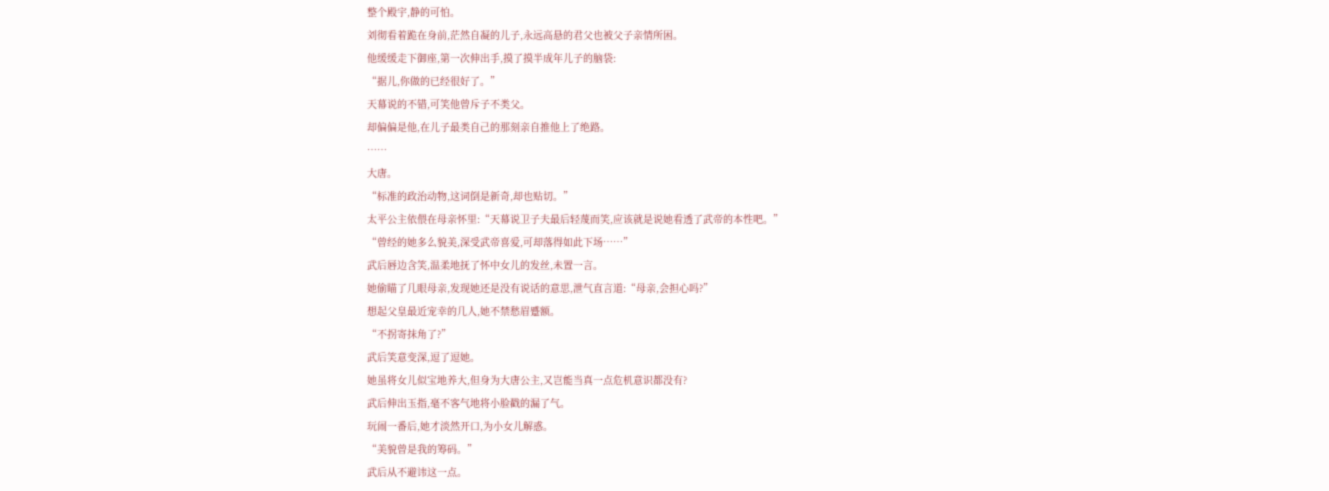整个殿宇,静的可怕。
刘彻看着跪在身前,茫然自凝的儿子,永远高悬的君父也被父子亲情所困。
他缓缓走下御座,第一次伸出手,摸了摸半成年儿子的脑袋:
“据儿,你做的已经很好了。”
天幕说的不错,可笑他曾斥子不类父。
却偏偏是他,在儿子最类自己的那刻亲自推他上了绝路。
……
大唐。
“标准的政治动物,这词倒是新奇,却也贴切。”
太平公主依偎在母亲怀里:“天幕说卫子夫最后轻蔑而笑,应该就是说她看透了武帝的本性吧。”
“曾经的她多么貌美,深受武帝喜爱,可却落得如此下场……”
武后唇边含笑,温柔地抚了怀中女儿的发丝,未置一言。
她偷瞄了几眼母亲,发现她还是没有说话的意思,泄气直言道:“母亲,会担心吗?”
想起父皇最近宠幸的几人,她不禁愁眉蹙额。
“不拐寄抹角了?”
武后笑意变深,逗了逗她。
她虽将女儿似宝地养大,但身为大唐公主,又岂能当真一点危机意识都没有?
武后伸出玉指,毫不客气地将小脸戳的漏了气。
玩闹一番后,她才淡然开口,为小女儿解惑。
“美貌曾是我的筹码。”
武后从不避讳这一点。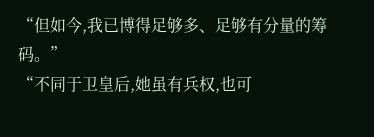“但如今,我已博得足够多、足够有分量的筹码。”
“不同于卫皇后,她虽有兵权,也可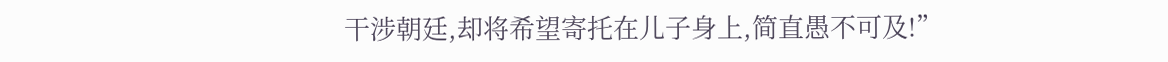干涉朝廷,却将希望寄托在儿子身上,简直愚不可及!”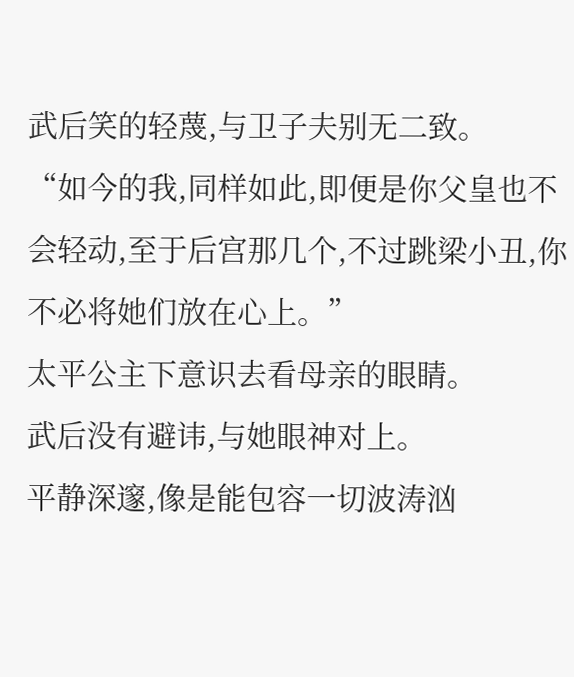武后笑的轻蔑,与卫子夫别无二致。
“如今的我,同样如此,即便是你父皇也不会轻动,至于后宫那几个,不过跳梁小丑,你不必将她们放在心上。”
太平公主下意识去看母亲的眼睛。
武后没有避讳,与她眼神对上。
平静深邃,像是能包容一切波涛汹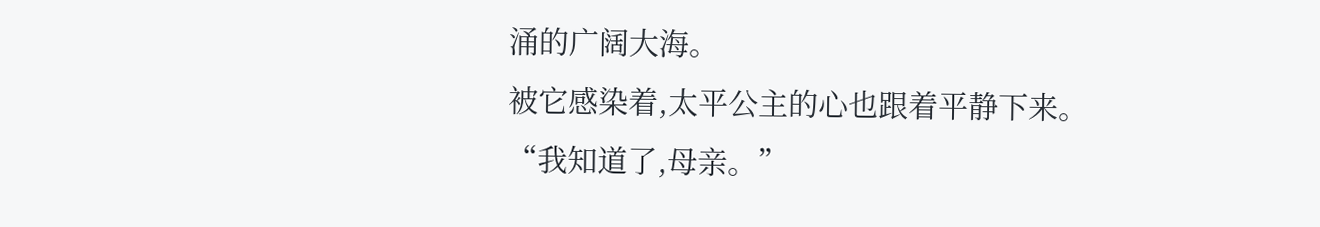涌的广阔大海。
被它感染着,太平公主的心也跟着平静下来。
“我知道了,母亲。”